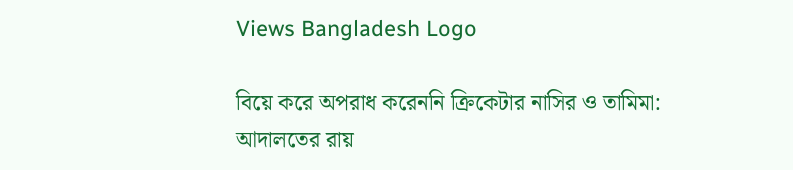Views Bangladesh Logo

বিয়ে করে অপরাধ করেননি ক্রিকেটার নাসির ও তামিমা: আদালতের রায়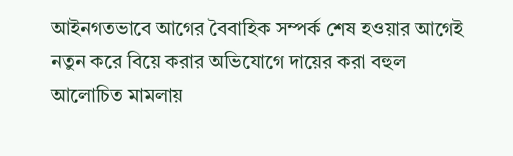আইনগতভাবে আগের বৈবাহিক সম্পর্ক শেষ হওয়ার আগেই নতুন করে বিয়ে করার অভিযোগে দায়ের করা বহুল আলোচিত মামলায়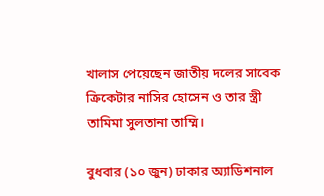খালাস পেয়েছেন জাতীয় দলের সাবেক ক্রিকেটার নাসির হোসেন ও তার স্ত্রী তামিমা সুলতানা তাম্মি।

বুধবার (১০ জুন) ঢাকার অ্যাডিশনাল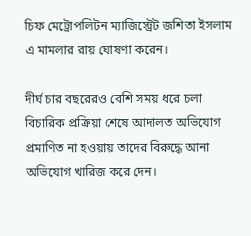চিফ মেট্রোপলিটন ম্যাজিস্ট্রেট জশিতা ইসলাম এ মামলার রায় ঘোষণা করেন।

দীর্ঘ চার বছরেরও বেশি সময় ধরে চলা বিচারিক প্রক্রিয়া শেষে আদালত অভিযোগ প্রমাণিত না হওয়ায় তাদের বিরুদ্ধে আনা অভিযোগ খারিজ করে দেন।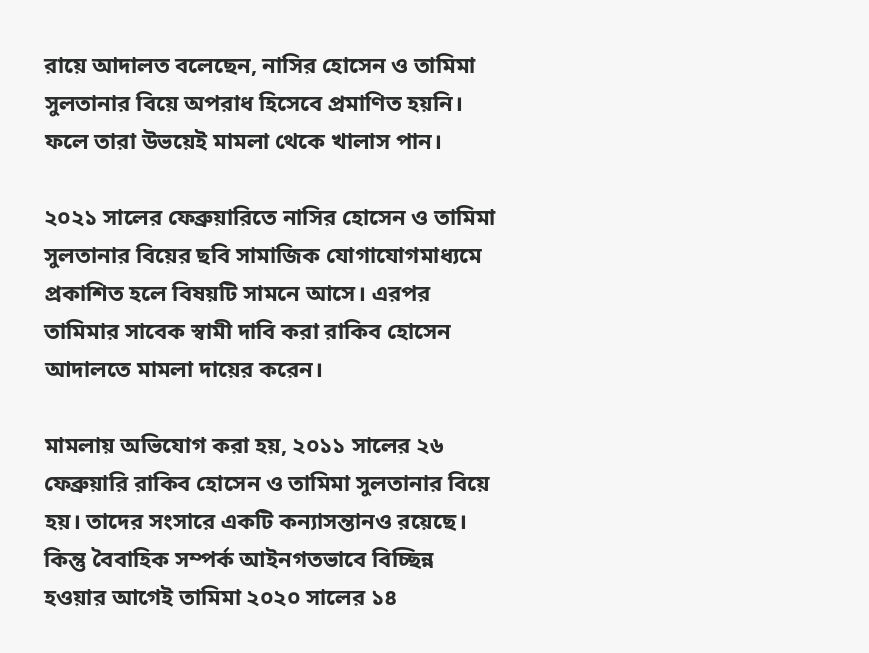রায়ে আদালত বলেছেন, নাসির হোসেন ও তামিমা সুলতানার বিয়ে অপরাধ হিসেবে প্রমাণিত হয়নি। ফলে তারা উভয়েই মামলা থেকে খালাস পান।

২০২১ সালের ফেব্রুয়ারিতে নাসির হোসেন ও তামিমা সুলতানার বিয়ের ছবি সামাজিক যোগাযোগমাধ্যমে প্রকাশিত হলে বিষয়টি সামনে আসে। এরপর তামিমার সাবেক স্বামী দাবি করা রাকিব হোসেন আদালতে মামলা দায়ের করেন।

মামলায় অভিযোগ করা হয়, ২০১১ সালের ২৬ ফেব্রুয়ারি রাকিব হোসেন ও তামিমা সুলতানার বিয়ে হয়। তাদের সংসারে একটি কন্যাসন্তানও রয়েছে। কিন্তু বৈবাহিক সম্পর্ক আইনগতভাবে বিচ্ছিন্ন হওয়ার আগেই তামিমা ২০২০ সালের ১৪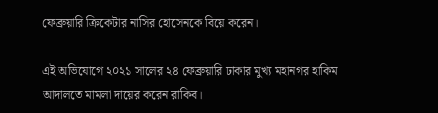ফেব্রুয়ারি ক্রিকেটার নাসির হোসেনকে বিয়ে করেন।

এই অভিযোগে ২০২১ সালের ২৪ ফেব্রুয়ারি ঢাকার মুখ্য মহানগর হাকিম আদালতে মামলা দায়ের করেন রাকিব।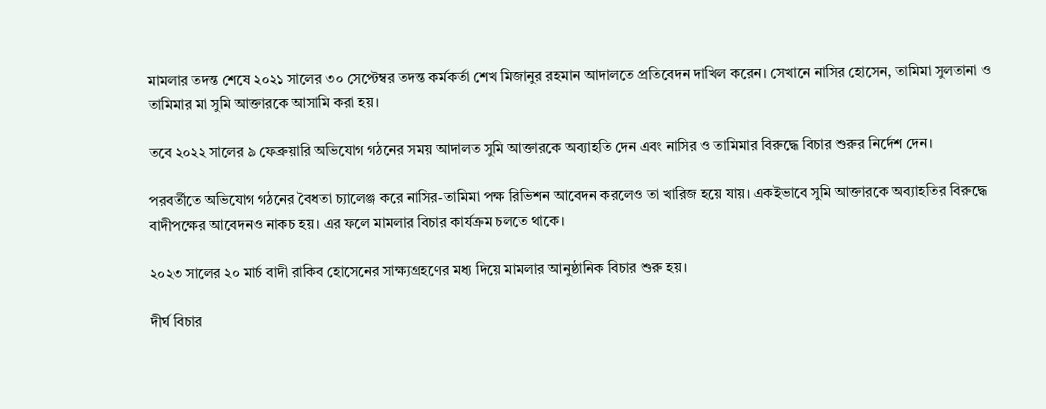মামলার তদন্ত শেষে ২০২১ সালের ৩০ সেপ্টেম্বর তদন্ত কর্মকর্তা শেখ মিজানুর রহমান আদালতে প্রতিবেদন দাখিল করেন। সেখানে নাসির হোসেন, তামিমা সুলতানা ও তামিমার মা সুমি আক্তারকে আসামি করা হয়।

তবে ২০২২ সালের ৯ ফেব্রুয়ারি অভিযোগ গঠনের সময় আদালত সুমি আক্তারকে অব্যাহতি দেন এবং নাসির ও তামিমার বিরুদ্ধে বিচার শুরুর নির্দেশ দেন।

পরবর্তীতে অভিযোগ গঠনের বৈধতা চ্যালেঞ্জ করে নাসির-তামিমা পক্ষ রিভিশন আবেদন করলেও তা খারিজ হয়ে যায়। একইভাবে সুমি আক্তারকে অব্যাহতির বিরুদ্ধে বাদীপক্ষের আবেদনও নাকচ হয়। এর ফলে মামলার বিচার কার্যক্রম চলতে থাকে।

২০২৩ সালের ২০ মার্চ বাদী রাকিব হোসেনের সাক্ষ্যগ্রহণের মধ্য দিয়ে মামলার আনুষ্ঠানিক বিচার শুরু হয়।

দীর্ঘ বিচার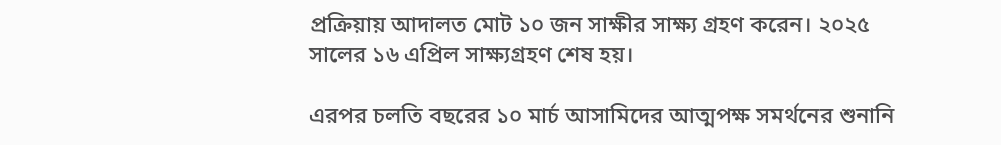প্রক্রিয়ায় আদালত মোট ১০ জন সাক্ষীর সাক্ষ্য গ্রহণ করেন। ২০২৫ সালের ১৬ এপ্রিল সাক্ষ্যগ্রহণ শেষ হয়।

এরপর চলতি বছরের ১০ মার্চ আসামিদের আত্মপক্ষ সমর্থনের শুনানি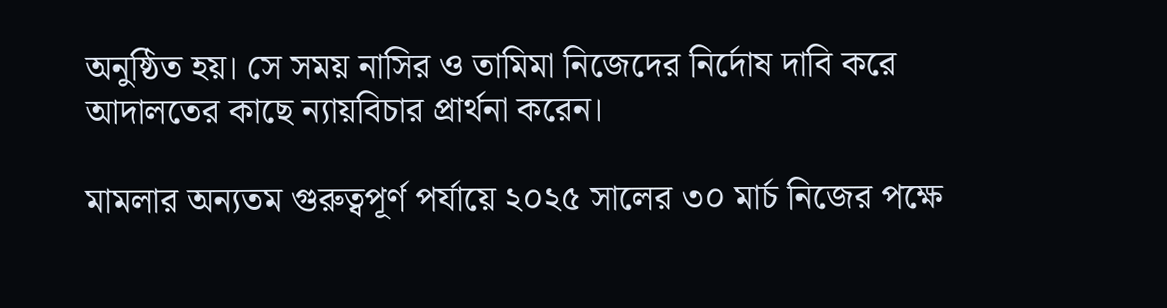অনুষ্ঠিত হয়। সে সময় নাসির ও তামিমা নিজেদের নির্দোষ দাবি করে আদালতের কাছে ন্যায়বিচার প্রার্থনা করেন।

মামলার অন্যতম গুরুত্বপূর্ণ পর্যায়ে ২০২৫ সালের ৩০ মার্চ নিজের পক্ষে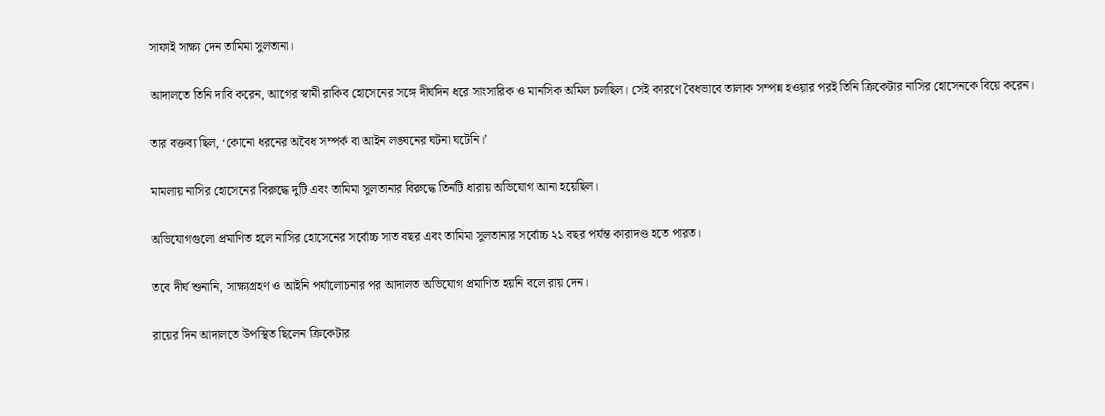সাফাই সাক্ষ্য দেন তামিমা সুলতানা।

আদালতে তিনি দাবি করেন, আগের স্বামী রাকিব হোসেনের সঙ্গে দীর্ঘদিন ধরে সাংসারিক ও মানসিক অমিল চলছিল। সেই কারণে বৈধভাবে তালাক সম্পন্ন হওয়ার পরই তিনি ক্রিকেটার নাসির হোসেনকে বিয়ে করেন।

তার বক্তব্য ছিল, ‘কোনো ধরনের অবৈধ সম্পর্ক বা আইন লঙ্ঘনের ঘটনা ঘটেনি।’

মামলায় নাসির হোসেনের বিরুদ্ধে দুটি এবং তামিমা সুলতানার বিরুদ্ধে তিনটি ধারায় অভিযোগ আনা হয়েছিল।

অভিযোগগুলো প্রমাণিত হলে নাসির হোসেনের সর্বোচ্চ সাত বছর এবং তামিমা সুলতানার সর্বোচ্চ ২১ বছর পর্যন্ত কারাদণ্ড হতে পারত।

তবে দীর্ঘ শুনানি, সাক্ষ্যগ্রহণ ও আইনি পর্যালোচনার পর আদালত অভিযোগ প্রমাণিত হয়নি বলে রায় দেন।

রায়ের দিন আদালতে উপস্থিত ছিলেন ক্রিকেটার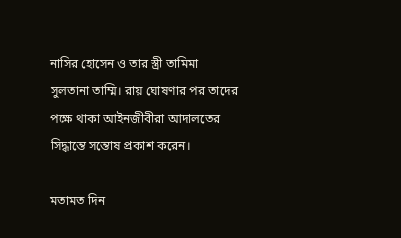নাসির হোসেন ও তার স্ত্রী তামিমা সুলতানা তাম্মি। রায় ঘোষণার পর তাদের পক্ষে থাকা আইনজীবীরা আদালতের সিদ্ধান্তে সন্তোষ প্রকাশ করেন।

মতামত দিন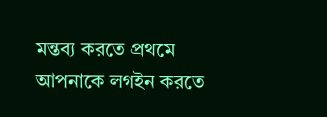মন্তব্য করতে প্রথমে আপনাকে লগইন করতে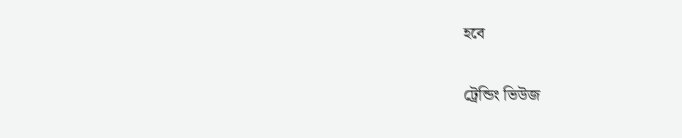হবে

ট্রেন্ডিং ভিউজ